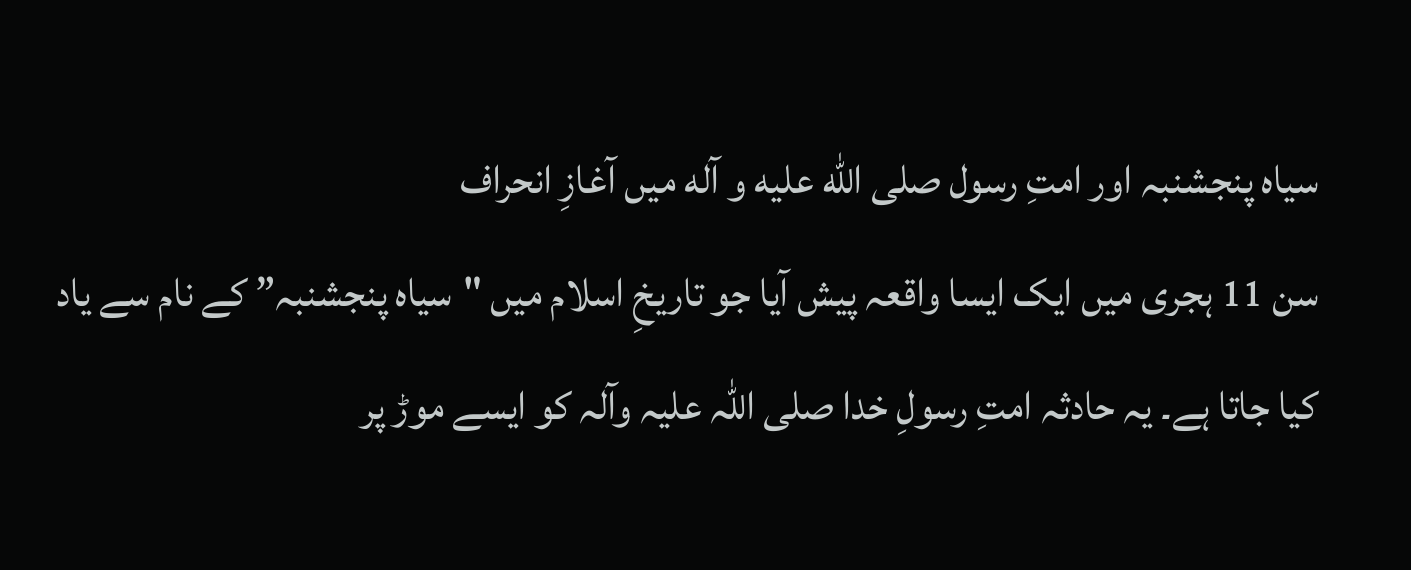سیاہ پنجشنبہ اور امتِ رسول صلی الله علیه و آله میں آغازِ انحراف
سن 11 ہجری میں ایک ایسا واقعہ پیش آیا جو تاریخِ اسلام میں "سیاہ پنجشنبہ” کے نام سے یاد کیا جاتا ہے۔ یہ حادثہ امتِ رسولِ خدا صلی اللہ علیہ وآلہ کو ایسے موڑ پر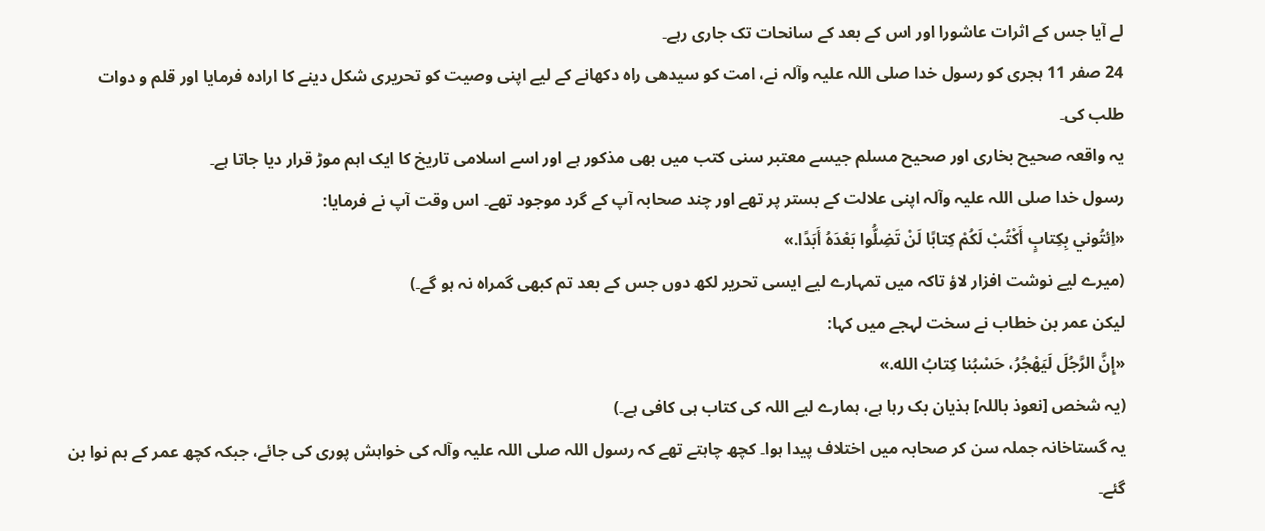لے آیا جس کے اثرات عاشورا اور اس کے بعد کے سانحات تک جاری رہے۔
24 صفر 11 ہجری کو رسول خدا صلی اللہ علیہ وآلہ نے، امت کو سیدھی راہ دکھانے کے لیے اپنی وصیت کو تحریری شکل دینے کا ارادہ فرمایا اور قلم و دوات طلب کی۔
یہ واقعہ صحیح بخاری اور صحیح مسلم جیسے معتبر سنی کتب میں بھی مذکور ہے اور اسے اسلامی تاریخ کا ایک اہم موڑ قرار دیا جاتا ہے۔
رسول خدا صلی اللہ علیہ وآلہ اپنی علالت کے بستر پر تھے اور چند صحابہ آپ کے گرد موجود تھے۔ اس وقت آپ نے فرمایا:
«اِئتُوني بِكِتابٍ أَكْتُبْ لَكُمْ كِتابًا لَنْ تَضِلُّوا بَعْدَهُ أَبَدًا.»
(میرے لیے نوشت افزار لاؤ تاکہ میں تمہارے لیے ایسی تحریر لکھ دوں جس کے بعد تم کبھی گمراہ نہ ہو گے۔)
لیکن عمر بن خطاب نے سخت لہجے میں کہا:
«إِنَّ الرَّجُلَ لَيَهْجُرُ، حَسْبُنا كِتابُ الله.»
(یہ شخص [نعوذ باللہ] ہذیان بک رہا ہے، ہمارے لیے اللہ کی کتاب ہی کافی ہے۔)
یہ گستاخانہ جملہ سن کر صحابہ میں اختلاف پیدا ہوا۔ کچھ چاہتے تھے کہ رسول اللہ صلی اللہ علیہ وآلہ کی خواہش پوری کی جائے، جبکہ کچھ عمر کے ہم نوا بن گئے۔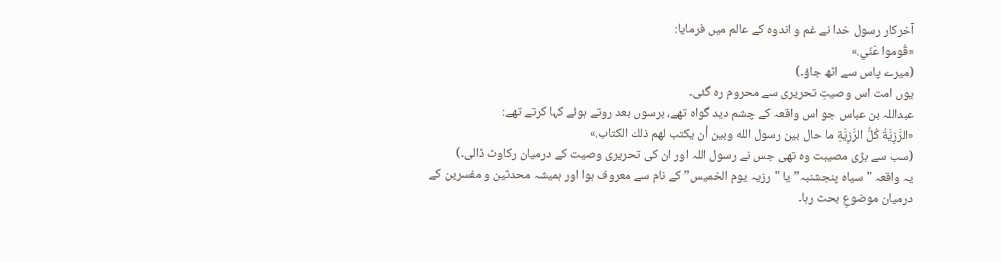آخرکار رسول خدا نے غم و اندوہ کے عالم میں فرمایا:
«قُوموا عَنّي.»
(میرے پاس سے اٹھ جاؤ۔)
یوں امت اس وصیتِ تحریری سے محروم رہ گئی۔
عبداللہ بن عباس جو اس واقعہ کے چشم دید گواہ تھے، برسوں بعد روتے ہوئے کہا کرتے تھے:
«الرَّزِيَّةُ كُلُّ الرَّزِيَّةِ ما حال بين رسول الله وبين أن يكتب لهم ذلك الكتاب.»
(سب سے بڑی مصیبت وہ تھی جس نے رسول اللہ اور ان کی تحریری وصیت کے درمیان رکاوٹ ڈالی۔)
یہ واقعہ "سیاہ پنجشنبہ” یا "رزیہ یوم الخمیس” کے نام سے معروف ہوا اور ہمیشہ محدثین و مفسرین کے درمیان موضوعِ بحث رہا۔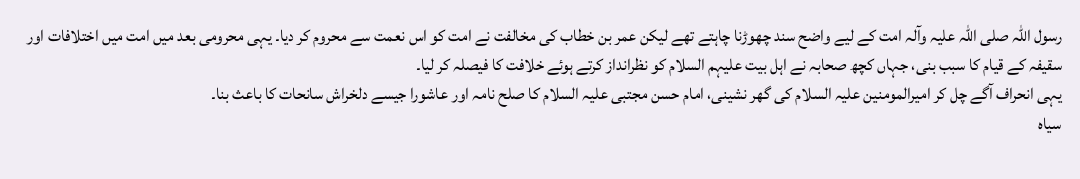رسول اللہ صلی اللہ علیہ وآلہ امت کے لیے واضح سند چھوڑنا چاہتے تھے لیکن عمر بن خطاب کی مخالفت نے امت کو اس نعمت سے محروم کر دیا۔ یہی محرومی بعد میں امت میں اختلافات اور سقیفہ کے قیام کا سبب بنی، جہاں کچھ صحابہ نے اہل بیت علیہم السلام کو نظرانداز کرتے ہوئے خلافت کا فیصلہ کر لیا۔
یہی انحراف آگے چل کر امیرالمومنین علیہ السلام کی گھر نشینی، امام حسن مجتبی علیہ السلام کا صلح نامہ اور عاشورا جیسے دلخراش سانحات کا باعث بنا۔
سیاہ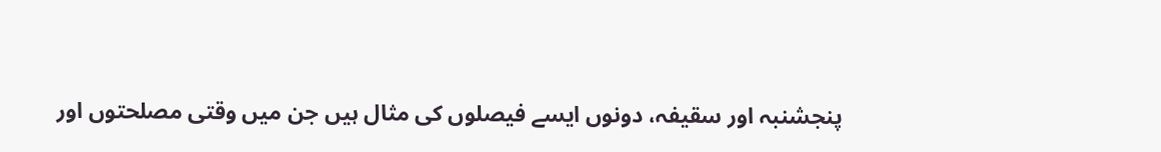پنجشنبہ اور سقیفہ، دونوں ایسے فیصلوں کی مثال ہیں جن میں وقتی مصلحتوں اور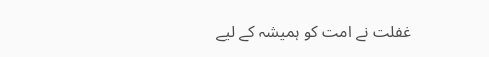غفلت نے امت کو ہمیشہ کے لیے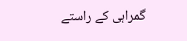گمراہی کے راستے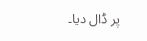پر ڈال دیا۔